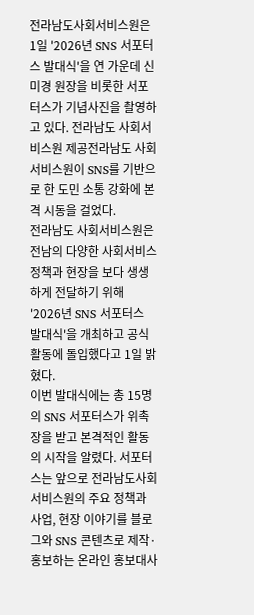전라남도사회서비스원은 1일 '2026년 SNS 서포터스 발대식'을 연 가운데 신미경 원장을 비롯한 서포터스가 기념사진을 촬영하고 있다. 전라남도 사회서비스원 제공전라남도 사회서비스원이 SNS를 기반으로 한 도민 소통 강화에 본격 시동을 걸었다.
전라남도 사회서비스원은 전남의 다양한 사회서비스 정책과 현장을 보다 생생하게 전달하기 위해 '2026년 SNS 서포터스 발대식'을 개최하고 공식 활동에 돌입했다고 1일 밝혔다.
이번 발대식에는 총 15명의 SNS 서포터스가 위촉장을 받고 본격적인 활동의 시작을 알렸다. 서포터스는 앞으로 전라남도사회서비스원의 주요 정책과 사업, 현장 이야기를 블로그와 SNS 콘텐츠로 제작·홍보하는 온라인 홍보대사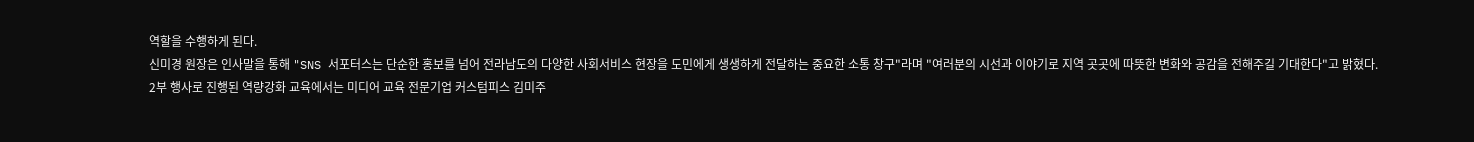역할을 수행하게 된다.
신미경 원장은 인사말을 통해 "SNS 서포터스는 단순한 홍보를 넘어 전라남도의 다양한 사회서비스 현장을 도민에게 생생하게 전달하는 중요한 소통 창구"라며 "여러분의 시선과 이야기로 지역 곳곳에 따뜻한 변화와 공감을 전해주길 기대한다"고 밝혔다.
2부 행사로 진행된 역량강화 교육에서는 미디어 교육 전문기업 커스텀피스 김미주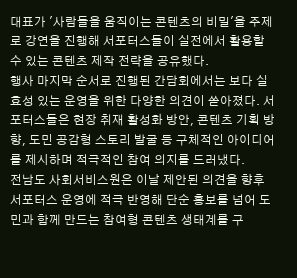대표가 '사람들을 움직이는 콘텐츠의 비밀'을 주제로 강연을 진행해 서포터스들이 실전에서 활용할 수 있는 콘텐츠 제작 전략을 공유했다.
행사 마지막 순서로 진행된 간담회에서는 보다 실효성 있는 운영을 위한 다양한 의견이 쏟아졌다. 서포터스들은 현장 취재 활성화 방안, 콘텐츠 기획 방향, 도민 공감형 스토리 발굴 등 구체적인 아이디어를 제시하며 적극적인 참여 의지를 드러냈다.
전남도 사회서비스원은 이날 제안된 의견을 향후 서포터스 운영에 적극 반영해 단순 홍보를 넘어 도민과 함께 만드는 참여형 콘텐츠 생태계를 구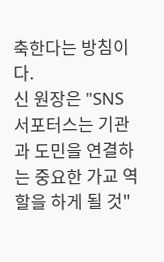축한다는 방침이다.
신 원장은 "SNS 서포터스는 기관과 도민을 연결하는 중요한 가교 역할을 하게 될 것"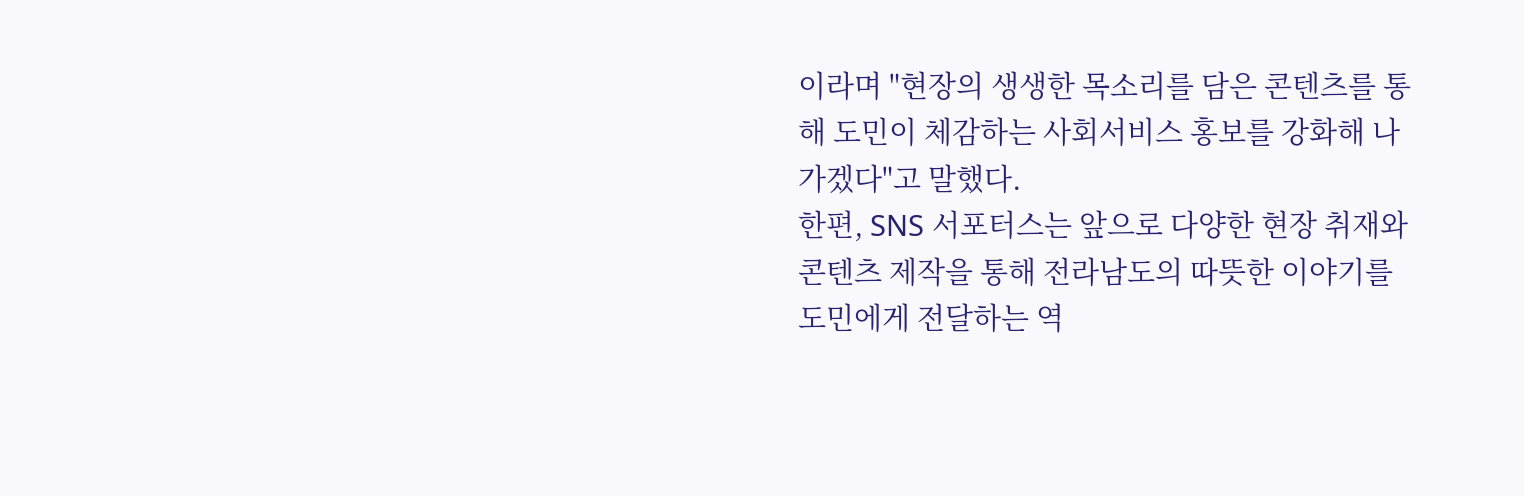이라며 "현장의 생생한 목소리를 담은 콘텐츠를 통해 도민이 체감하는 사회서비스 홍보를 강화해 나가겠다"고 말했다.
한편, SNS 서포터스는 앞으로 다양한 현장 취재와 콘텐츠 제작을 통해 전라남도의 따뜻한 이야기를 도민에게 전달하는 역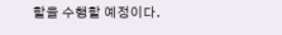할을 수행할 예정이다.